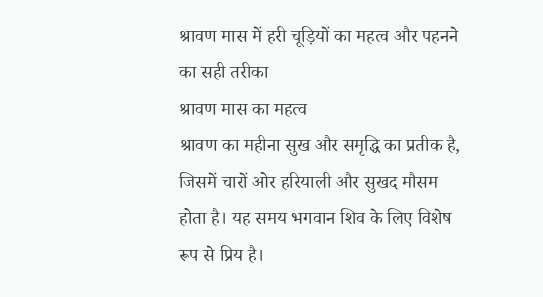श्रावण मास में हरी चूड़ियों का महत्व और पहनने का सही तरीका
श्रावण मास का महत्व
श्रावण का महीना सुख और समृद्धि का प्रतीक है, जिसमें चारों ओर हरियाली और सुखद मौसम होता है। यह समय भगवान शिव के लिए विशेष रूप से प्रिय है।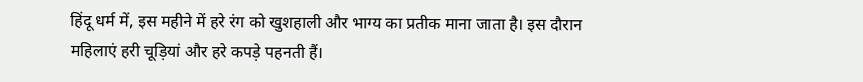हिंदू धर्म में, इस महीने में हरे रंग को खुशहाली और भाग्य का प्रतीक माना जाता है। इस दौरान महिलाएं हरी चूड़ियां और हरे कपड़े पहनती हैं।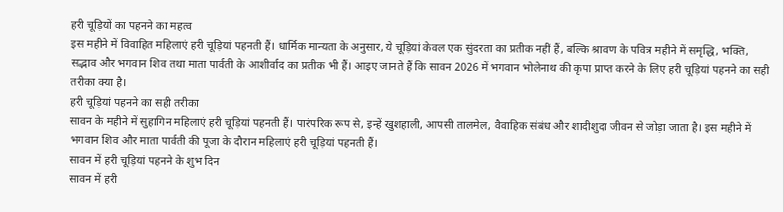हरी चूड़ियों का पहनने का महत्व
इस महीने में विवाहित महिलाएं हरी चूड़ियां पहनती हैं। धार्मिक मान्यता के अनुसार, ये चूड़ियां केवल एक सुंदरता का प्रतीक नहीं हैं, बल्कि श्रावण के पवित्र महीने में समृद्धि, भक्ति, सद्भाव और भगवान शिव तथा माता पार्वती के आशीर्वाद का प्रतीक भी हैं। आइए जानते हैं कि सावन 2026 में भगवान भोलेनाथ की कृपा प्राप्त करने के लिए हरी चूड़ियां पहनने का सही तरीका क्या है।
हरी चूड़ियां पहनने का सही तरीका
सावन के महीने में सुहागिन महिलाएं हरी चूड़ियां पहनती हैं। पारंपरिक रूप से, इन्हें खुशहाली, आपसी तालमेल, वैवाहिक संबंध और शादीशुदा जीवन से जोड़ा जाता है। इस महीने में भगवान शिव और माता पार्वती की पूजा के दौरान महिलाएं हरी चूड़ियां पहनती हैं।
सावन में हरी चूड़ियां पहनने के शुभ दिन
सावन में हरी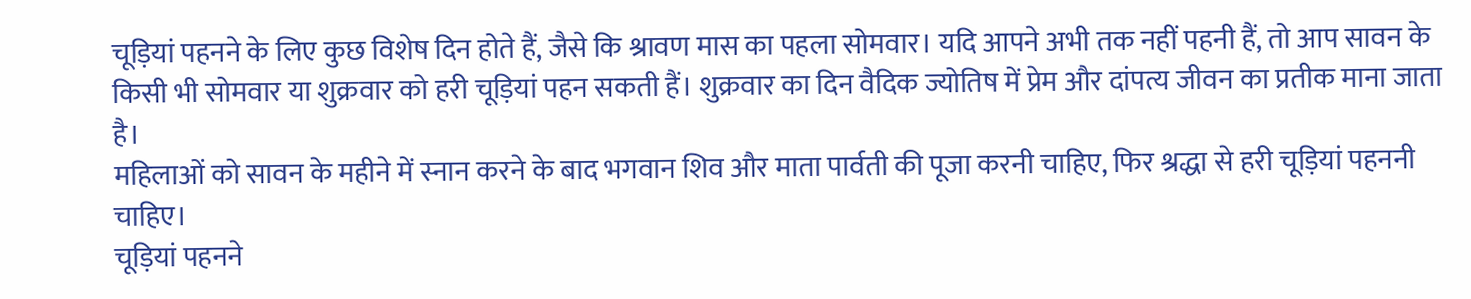चूड़ियां पहनने के लिए कुछ विशेष दिन होते हैं, जैसे कि श्रावण मास का पहला सोमवार। यदि आपने अभी तक नहीं पहनी हैं, तो आप सावन के किसी भी सोमवार या शुक्रवार को हरी चूड़ियां पहन सकती हैं। शुक्रवार का दिन वैदिक ज्योतिष में प्रेम और दांपत्य जीवन का प्रतीक माना जाता है।
महिलाओं को सावन के महीने में स्नान करने के बाद भगवान शिव और माता पार्वती की पूजा करनी चाहिए, फिर श्रद्धा से हरी चूड़ियां पहननी चाहिए।
चूड़ियां पहनने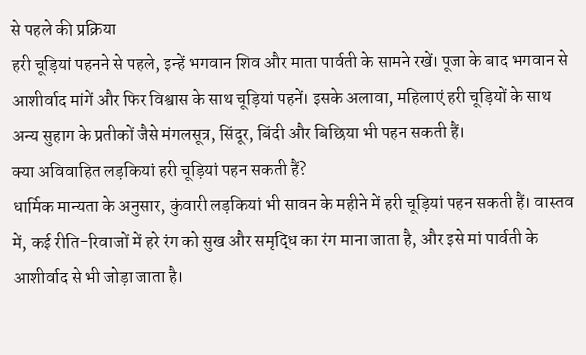से पहले की प्रक्रिया
हरी चूड़ियां पहनने से पहले, इन्हें भगवान शिव और माता पार्वती के सामने रखें। पूजा के बाद भगवान से आशीर्वाद मांगें और फिर विश्वास के साथ चूड़ियां पहनें। इसके अलावा, महिलाएं हरी चूड़ियों के साथ अन्य सुहाग के प्रतीकों जैसे मंगलसूत्र, सिंदूर, बिंदी और बिछिया भी पहन सकती हैं।
क्या अविवाहित लड़कियां हरी चूड़ियां पहन सकती हैं?
धार्मिक मान्यता के अनुसार, कुंवारी लड़कियां भी सावन के महीने में हरी चूड़ियां पहन सकती हैं। वास्तव में, कई रीति-रिवाजों में हरे रंग को सुख और समृद्धि का रंग माना जाता है, और इसे मां पार्वती के आशीर्वाद से भी जोड़ा जाता है।